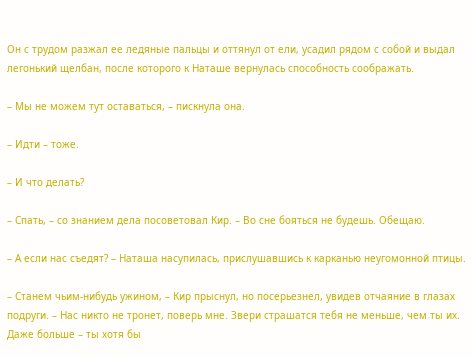Он с трудом разжал ее ледяные пальцы и оттянул от ели, усадил рядом с собой и выдал легонький щелбан, после которого к Наташе вернулась способность соображать.

– Мы не можем тут оставаться, – пискнула она.

– Идти – тоже.

– И что делать?

– Спать, – со знанием дела посоветовал Кир. – Во сне бояться не будешь. Обещаю.

– А если нас съедят? – Наташа насупилась, прислушавшись к карканью неугомонной птицы.

– Станем чьим-нибудь ужином, – Кир прыснул, но посерьезнел, увидев отчаяние в глазах подруги. – Нас никто не тронет, поверь мне. Звери страшатся тебя не меньше, чем ты их. Даже больше – ты хотя бы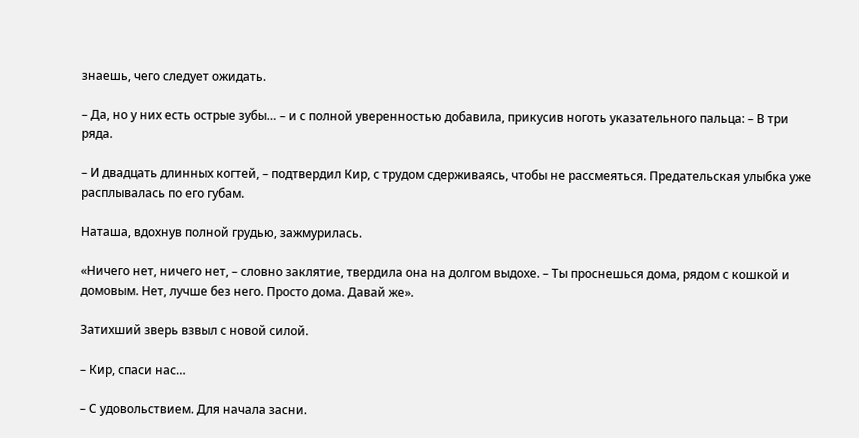знаешь, чего следует ожидать.

– Да, но у них есть острые зубы… – и с полной уверенностью добавила, прикусив ноготь указательного пальца: – В три ряда.

– И двадцать длинных когтей, – подтвердил Кир, с трудом сдерживаясь, чтобы не рассмеяться. Предательская улыбка уже расплывалась по его губам.

Наташа, вдохнув полной грудью, зажмурилась.

«Ничего нет, ничего нет, – словно заклятие, твердила она на долгом выдохе. – Ты проснешься дома, рядом с кошкой и домовым. Нет, лучше без него. Просто дома. Давай же».

Затихший зверь взвыл с новой силой.

– Кир, спаси нас…

– С удовольствием. Для начала засни.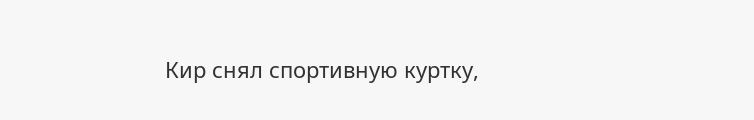Кир снял спортивную куртку,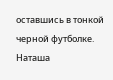оставшись в тонкой черной футболке. Наташа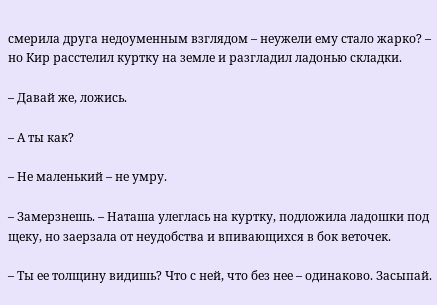смерила друга недоуменным взглядом – неужели ему стало жарко? – но Кир расстелил куртку на земле и разгладил ладонью складки.

– Давай же, ложись.

– А ты как?

– Не маленький – не умру.

– Замерзнешь. – Наташа улеглась на куртку, подложила ладошки под щеку, но заерзала от неудобства и впивающихся в бок веточек.

– Ты ее толщину видишь? Что с ней, что без нее – одинаково. Засыпай.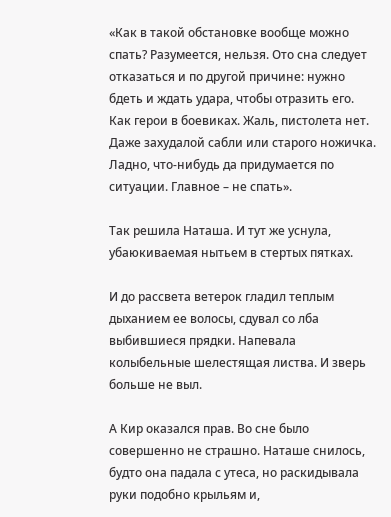«Как в такой обстановке вообще можно спать? Разумеется, нельзя. Ото сна следует отказаться и по другой причине: нужно бдеть и ждать удара, чтобы отразить его. Как герои в боевиках. Жаль, пистолета нет. Даже захудалой сабли или старого ножичка. Ладно, что-нибудь да придумается по ситуации. Главное – не спать».

Так решила Наташа. И тут же уснула, убаюкиваемая нытьем в стертых пятках.

И до рассвета ветерок гладил теплым дыханием ее волосы, сдувал со лба выбившиеся прядки. Напевала колыбельные шелестящая листва. И зверь больше не выл.

А Кир оказался прав. Во сне было совершенно не страшно. Наташе снилось, будто она падала с утеса, но раскидывала руки подобно крыльям и,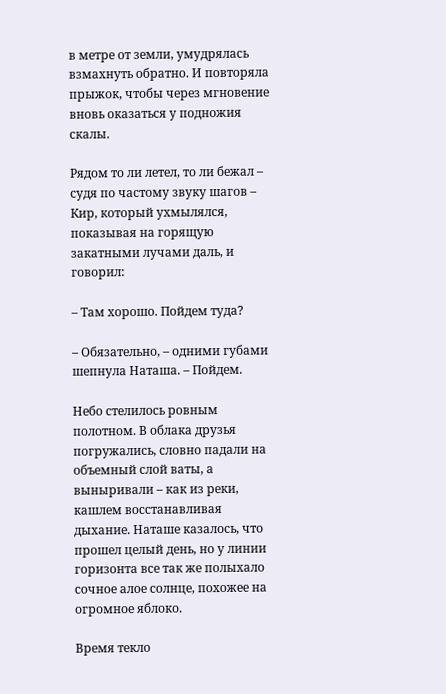в метре от земли, умудрялась взмахнуть обратно. И повторяла прыжок, чтобы через мгновение вновь оказаться у подножия скалы.

Рядом то ли летел, то ли бежал – судя по частому звуку шагов – Кир, который ухмылялся, показывая на горящую закатными лучами даль, и говорил:

– Там хорошо. Пойдем туда?

– Обязательно, – одними губами шепнула Наташа. – Пойдем.

Небо стелилось ровным полотном. В облака друзья погружались, словно падали на объемный слой ваты, а выныривали – как из реки, кашлем восстанавливая дыхание. Наташе казалось, что прошел целый день, но у линии горизонта все так же полыхало сочное алое солнце, похожее на огромное яблоко.

Время текло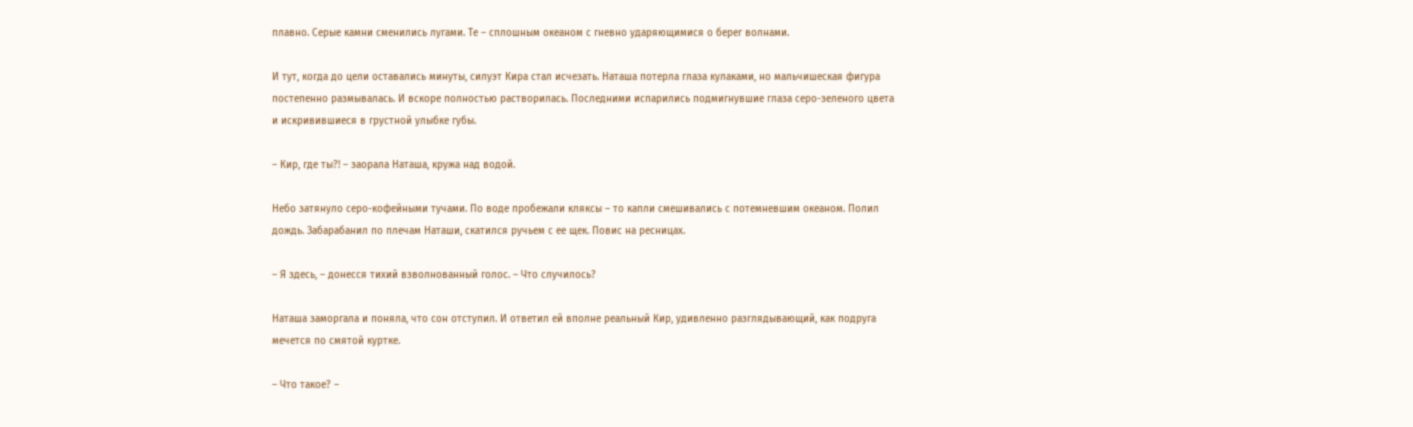плавно. Серые камни сменились лугами. Те – сплошным океаном с гневно ударяющимися о берег волнами.

И тут, когда до цели оставались минуты, силуэт Кира стал исчезать. Наташа потерла глаза кулаками, но мальчишеская фигура постепенно размывалась. И вскоре полностью растворилась. Последними испарились подмигнувшие глаза серо-зеленого цвета и искривившиеся в грустной улыбке губы.

– Кир, где ты?! – заорала Наташа, кружа над водой.

Небо затянуло серо-кофейными тучами. По воде пробежали кляксы – то капли смешивались с потемневшим океаном. Полил дождь. Забарабанил по плечам Наташи, скатился ручьем с ее щек. Повис на ресницах.

– Я здесь, – донесся тихий взволнованный голос. – Что случилось?

Наташа заморгала и поняла, что сон отступил. И ответил ей вполне реальный Кир, удивленно разглядывающий, как подруга мечется по смятой куртке.

– Что такое? –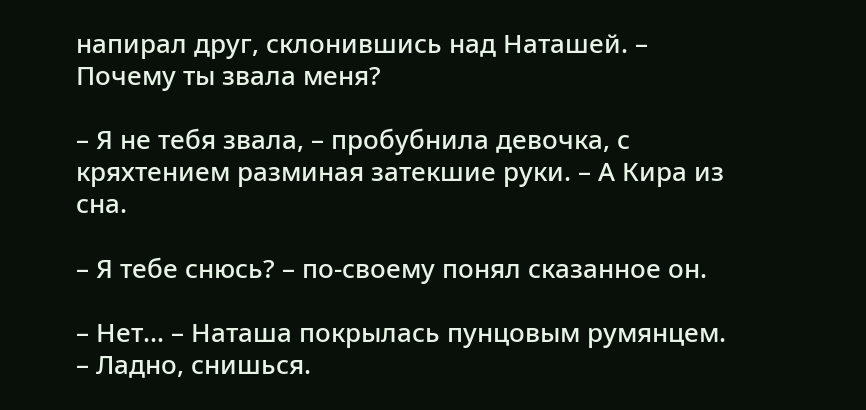напирал друг, склонившись над Наташей. – Почему ты звала меня?

– Я не тебя звала, – пробубнила девочка, с кряхтением разминая затекшие руки. – А Кира из сна.

– Я тебе снюсь? – по-своему понял сказанное он.

– Нет… – Наташа покрылась пунцовым румянцем. – Ладно, снишься.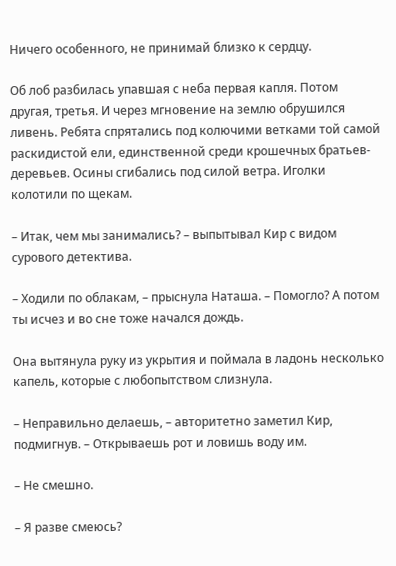Ничего особенного, не принимай близко к сердцу.

Об лоб разбилась упавшая с неба первая капля. Потом другая, третья. И через мгновение на землю обрушился ливень. Ребята спрятались под колючими ветками той самой раскидистой ели, единственной среди крошечных братьев-деревьев. Осины сгибались под силой ветра. Иголки колотили по щекам.

– Итак, чем мы занимались? – выпытывал Кир с видом сурового детектива.

– Ходили по облакам, – прыснула Наташа. – Помогло? А потом ты исчез и во сне тоже начался дождь.

Она вытянула руку из укрытия и поймала в ладонь несколько капель, которые с любопытством слизнула.

– Неправильно делаешь, – авторитетно заметил Кир, подмигнув. – Открываешь рот и ловишь воду им.

– Не смешно.

– Я разве смеюсь?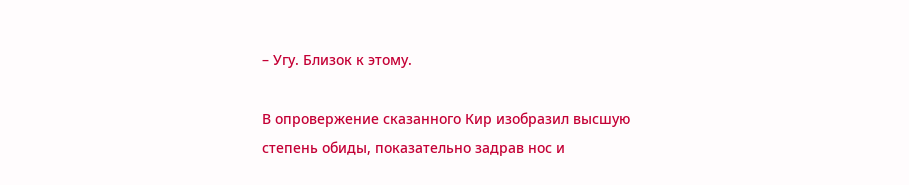– Угу. Близок к этому.

В опровержение сказанного Кир изобразил высшую степень обиды, показательно задрав нос и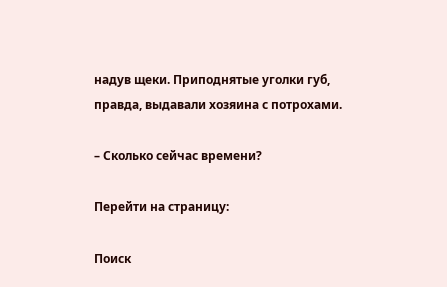надув щеки. Приподнятые уголки губ, правда, выдавали хозяина с потрохами.

– Сколько сейчас времени?

Перейти на страницу:

Поиск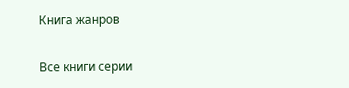Книга жанров

Все книги серии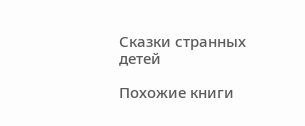Сказки странных детей

Похожие книги